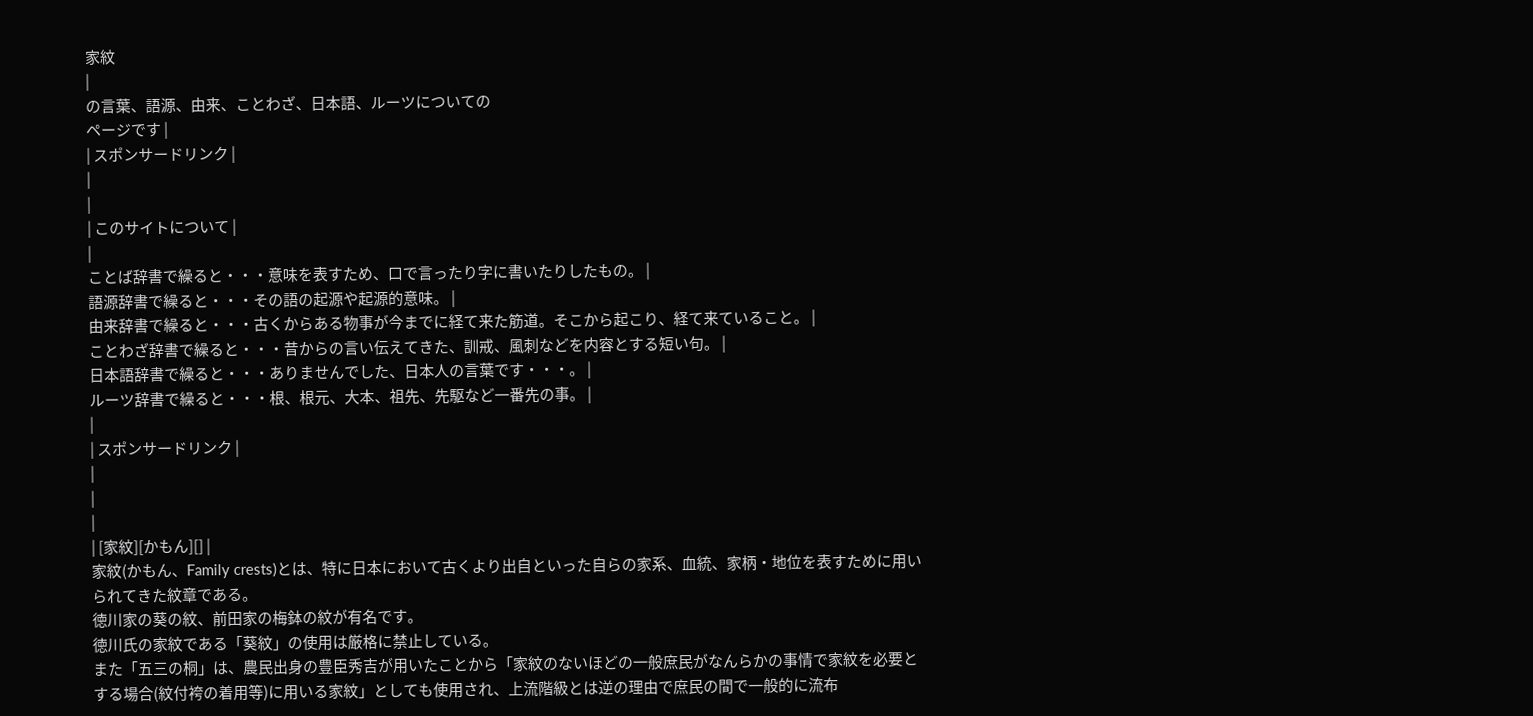家紋
|
の言葉、語源、由来、ことわざ、日本語、ルーツについての
ページです |
| スポンサードリンク |
|
|
| このサイトについて |
|
ことば辞書で繰ると・・・意味を表すため、口で言ったり字に書いたりしたもの。 |
語源辞書で繰ると・・・その語の起源や起源的意味。 |
由来辞書で繰ると・・・古くからある物事が今までに経て来た筋道。そこから起こり、経て来ていること。 |
ことわざ辞書で繰ると・・・昔からの言い伝えてきた、訓戒、風刺などを内容とする短い句。 |
日本語辞書で繰ると・・・ありませんでした、日本人の言葉です・・・。 |
ルーツ辞書で繰ると・・・根、根元、大本、祖先、先駆など一番先の事。 |
|
| スポンサードリンク |
|
|
|
| [家紋][かもん][] |
家紋(かもん、Family crests)とは、特に日本において古くより出自といった自らの家系、血統、家柄・地位を表すために用いられてきた紋章である。
徳川家の葵の紋、前田家の梅鉢の紋が有名です。
徳川氏の家紋である「葵紋」の使用は厳格に禁止している。
また「五三の桐」は、農民出身の豊臣秀吉が用いたことから「家紋のないほどの一般庶民がなんらかの事情で家紋を必要とする場合(紋付袴の着用等)に用いる家紋」としても使用され、上流階級とは逆の理由で庶民の間で一般的に流布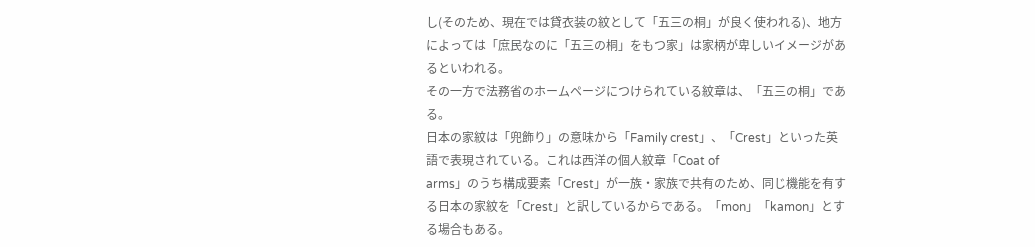し(そのため、現在では貸衣装の紋として「五三の桐」が良く使われる)、地方によっては「庶民なのに「五三の桐」をもつ家」は家柄が卑しいイメージがあるといわれる。
その一方で法務省のホームページにつけられている紋章は、「五三の桐」である。
日本の家紋は「兜飾り」の意味から「Family crest」、「Crest」といった英語で表現されている。これは西洋の個人紋章「Coat of
arms」のうち構成要素「Crest」が一族・家族で共有のため、同じ機能を有する日本の家紋を「Crest」と訳しているからである。「mon」「kamon」とする場合もある。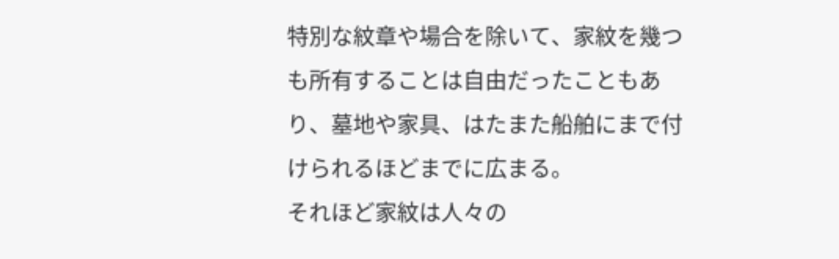特別な紋章や場合を除いて、家紋を幾つも所有することは自由だったこともあり、墓地や家具、はたまた船舶にまで付けられるほどまでに広まる。
それほど家紋は人々の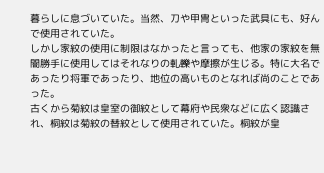暮らしに息づいていた。当然、刀や甲冑といった武具にも、好んで使用されていた。
しかし家紋の使用に制限はなかったと言っても、他家の家紋を無闇勝手に使用してはそれなりの軋轢や摩擦が生じる。特に大名であったり将軍であったり、地位の高いものとなれば尚のことであった。
古くから菊紋は皇室の御紋として幕府や民衆などに広く認識され、桐紋は菊紋の替紋として使用されていた。桐紋が皇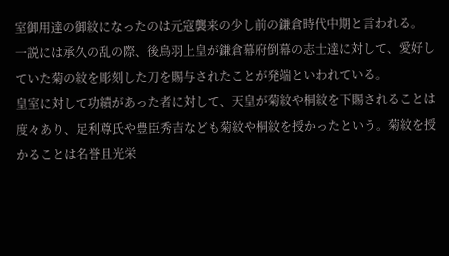室御用達の御紋になったのは元寇襲来の少し前の鎌倉時代中期と言われる。
一説には承久の乱の際、後鳥羽上皇が鎌倉幕府倒幕の志士達に対して、愛好していた菊の紋を彫刻した刀を賜与されたことが発端といわれている。
皇室に対して功績があった者に対して、天皇が菊紋や桐紋を下賜されることは度々あり、足利尊氏や豊臣秀吉なども菊紋や桐紋を授かったという。菊紋を授かることは名誉且光栄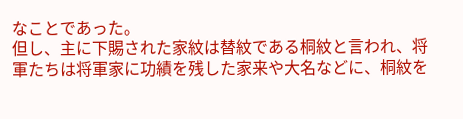なことであった。
但し、主に下賜された家紋は替紋である桐紋と言われ、将軍たちは将軍家に功績を残した家来や大名などに、桐紋を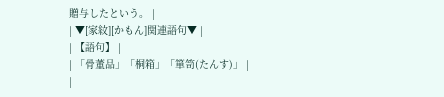贈与したという。 |
| ▼[家紋][かもん]関連語句▼ |
| 【語句】 |
| 「骨董品」「桐箱」「箪笥(たんす)」 |
|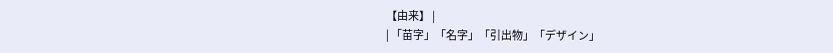【由来】 |
| 「苗字」「名字」「引出物」「デザイン」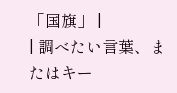「国旗」 |
| 調べたい言葉、またはキー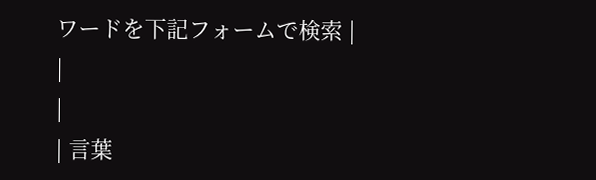ワードを下記フォームで検索 |
|
|
| 言葉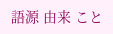語源 由来 こと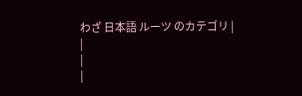わざ 日本語 ルーツ のカテゴリ |
|
|
|